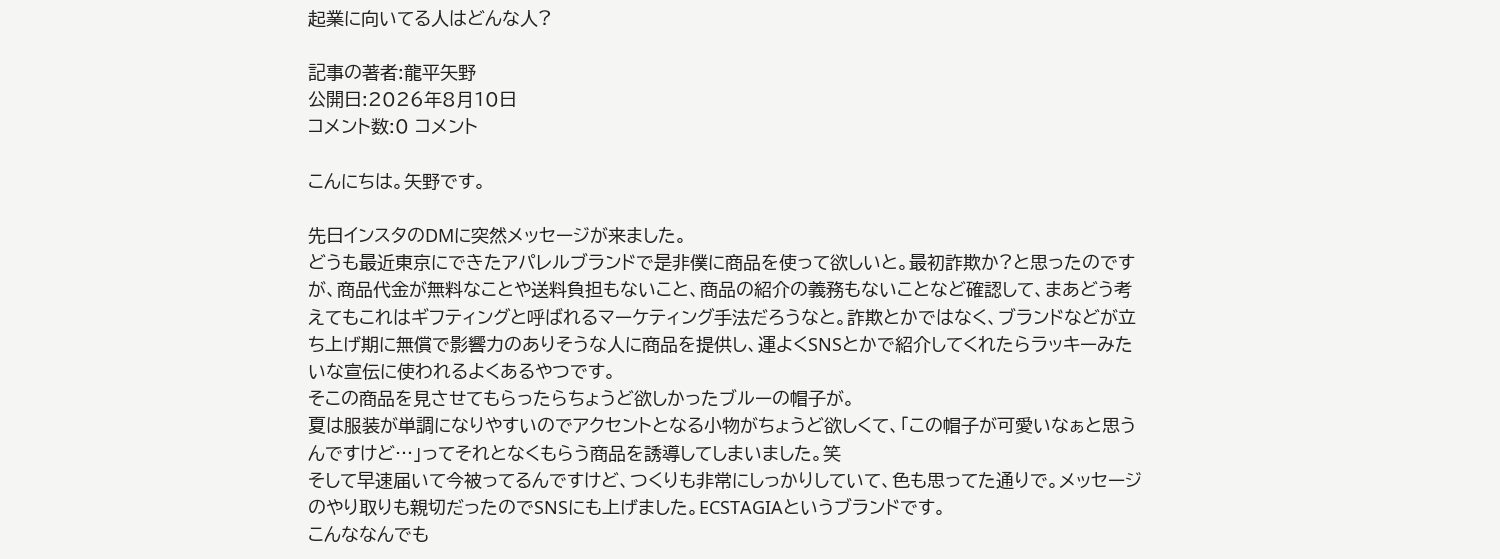起業に向いてる人はどんな人?

記事の著者:龍平矢野
公開日:2026年8月10日
コメント数:0 コメント

こんにちは。矢野です。

先日インスタのDMに突然メッセージが来ました。
どうも最近東京にできたアパレルブランドで是非僕に商品を使って欲しいと。最初詐欺か?と思ったのですが、商品代金が無料なことや送料負担もないこと、商品の紹介の義務もないことなど確認して、まあどう考えてもこれはギフティングと呼ばれるマーケティング手法だろうなと。詐欺とかではなく、ブランドなどが立ち上げ期に無償で影響力のありそうな人に商品を提供し、運よくSNSとかで紹介してくれたらラッキーみたいな宣伝に使われるよくあるやつです。
そこの商品を見させてもらったらちょうど欲しかったブルーの帽子が。
夏は服装が単調になりやすいのでアクセントとなる小物がちょうど欲しくて、「この帽子が可愛いなぁと思うんですけど…」ってそれとなくもらう商品を誘導してしまいました。笑
そして早速届いて今被ってるんですけど、つくりも非常にしっかりしていて、色も思ってた通りで。メッセージのやり取りも親切だったのでSNSにも上げました。ECSTAGIAというブランドです。
こんななんでも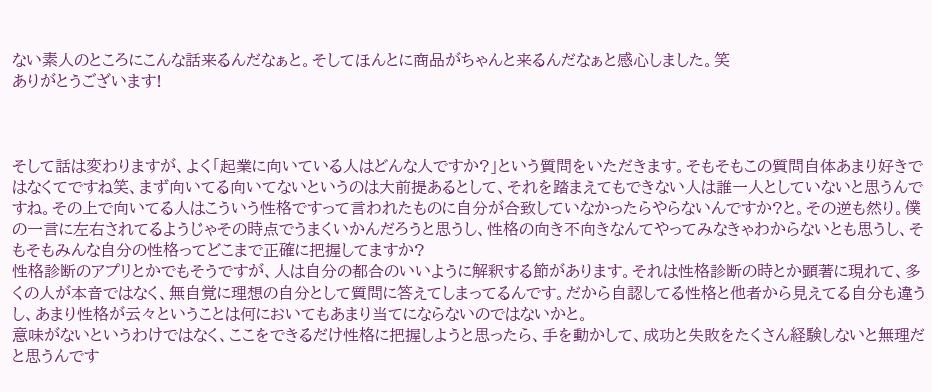ない素人のところにこんな話来るんだなぁと。そしてほんとに商品がちゃんと来るんだなぁと感心しました。笑
ありがとうございます!



そして話は変わりますが、よく「起業に向いている人はどんな人ですか?」という質問をいただきます。そもそもこの質問自体あまり好きではなくてですね笑、まず向いてる向いてないというのは大前提あるとして、それを踏まえてもできない人は誰一人としていないと思うんですね。その上で向いてる人はこういう性格ですって言われたものに自分が合致していなかったらやらないんですか?と。その逆も然り。僕の一言に左右されてるようじゃその時点でうまくいかんだろうと思うし、性格の向き不向きなんてやってみなきゃわからないとも思うし、そもそもみんな自分の性格ってどこまで正確に把握してますか?
性格診断のアプリとかでもそうですが、人は自分の都合のいいように解釈する節があります。それは性格診断の時とか顕著に現れて、多くの人が本音ではなく、無自覚に理想の自分として質問に答えてしまってるんです。だから自認してる性格と他者から見えてる自分も違うし、あまり性格が云々ということは何においてもあまり当てにならないのではないかと。
意味がないというわけではなく、ここをできるだけ性格に把握しようと思ったら、手を動かして、成功と失敗をたくさん経験しないと無理だと思うんです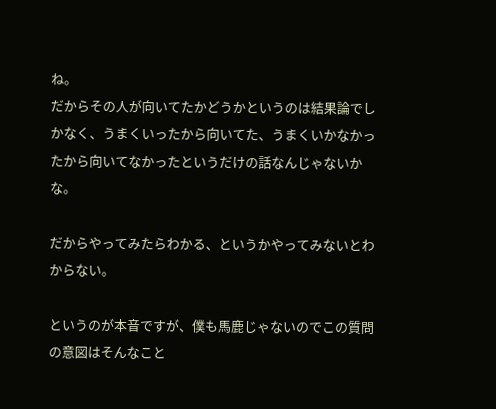ね。
だからその人が向いてたかどうかというのは結果論でしかなく、うまくいったから向いてた、うまくいかなかったから向いてなかったというだけの話なんじゃないかな。

だからやってみたらわかる、というかやってみないとわからない。

というのが本音ですが、僕も馬鹿じゃないのでこの質問の意図はそんなこと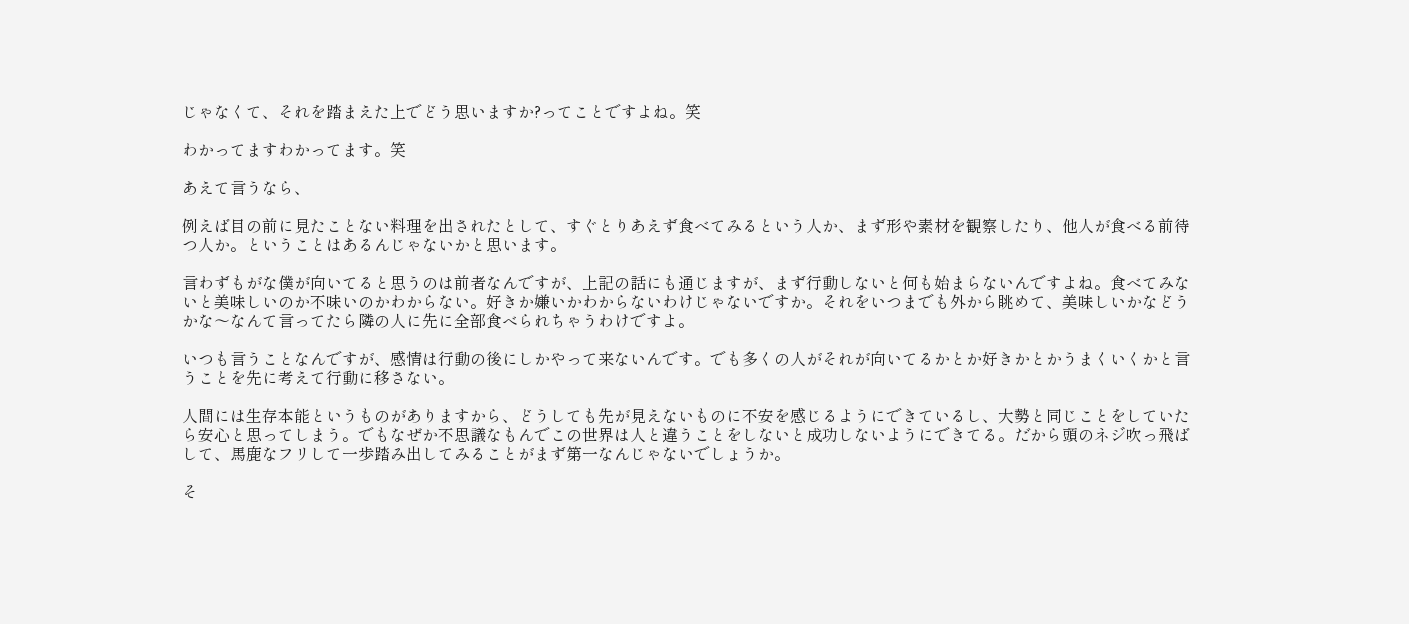じゃなくて、それを踏まえた上でどう思いますか?ってことですよね。笑

わかってますわかってます。笑

あえて言うなら、

例えば目の前に見たことない料理を出されたとして、すぐとりあえず食べてみるという人か、まず形や素材を観察したり、他人が食べる前待つ人か。ということはあるんじゃないかと思います。

言わずもがな僕が向いてると思うのは前者なんですが、上記の話にも通じますが、まず行動しないと何も始まらないんですよね。食べてみないと美味しいのか不味いのかわからない。好きか嫌いかわからないわけじゃないですか。それをいつまでも外から眺めて、美味しいかなどうかな〜なんて言ってたら隣の人に先に全部食べられちゃうわけですよ。

いつも言うことなんですが、感情は行動の後にしかやって来ないんです。でも多くの人がそれが向いてるかとか好きかとかうまくいくかと言うことを先に考えて行動に移さない。

人間には生存本能というものがありますから、どうしても先が見えないものに不安を感じるようにできているし、大勢と同じことをしていたら安心と思ってしまう。でもなぜか不思議なもんでこの世界は人と違うことをしないと成功しないようにできてる。だから頭のネジ吹っ飛ばして、馬鹿なフリして一歩踏み出してみることがまず第一なんじゃないでしょうか。

そ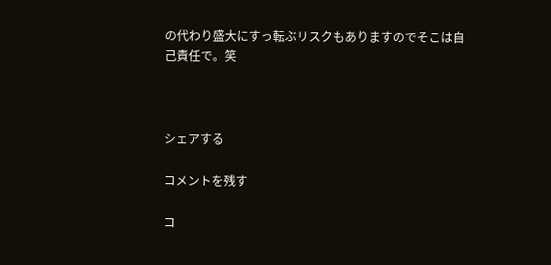の代わり盛大にすっ転ぶリスクもありますのでそこは自己責任で。笑



シェアする

コメントを残す

コ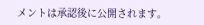メントは承認後に公開されます。